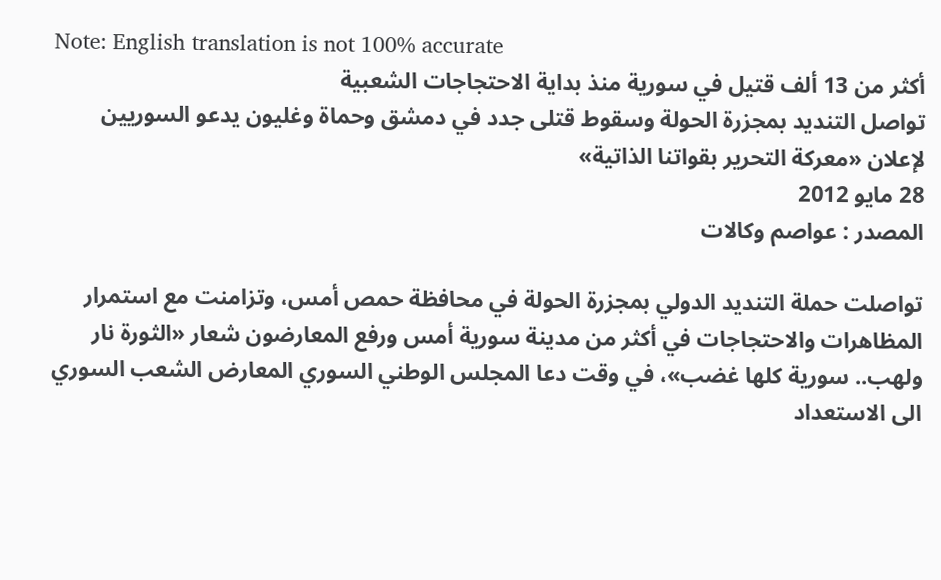Note: English translation is not 100% accurate
أكثر من 13 ألف قتيل في سورية منذ بداية الاحتجاجات الشعبية
تواصل التنديد بمجزرة الحولة وسقوط قتلى جدد في دمشق وحماة وغليون يدعو السوريين لإعلان «معركة التحرير بقواتنا الذاتية»
28 مايو 2012
المصدر : عواصم وكالات

تواصلت حملة التنديد الدولي بمجزرة الحولة في محافظة حمص أمس، وتزامنت مع استمرار المظاهرات والاحتجاجات في أكثر من مدينة سورية أمس ورفع المعارضون شعار «الثورة نار ولهب.. سورية كلها غضب»، في وقت دعا المجلس الوطني السوري المعارض الشعب السوري الى الاستعداد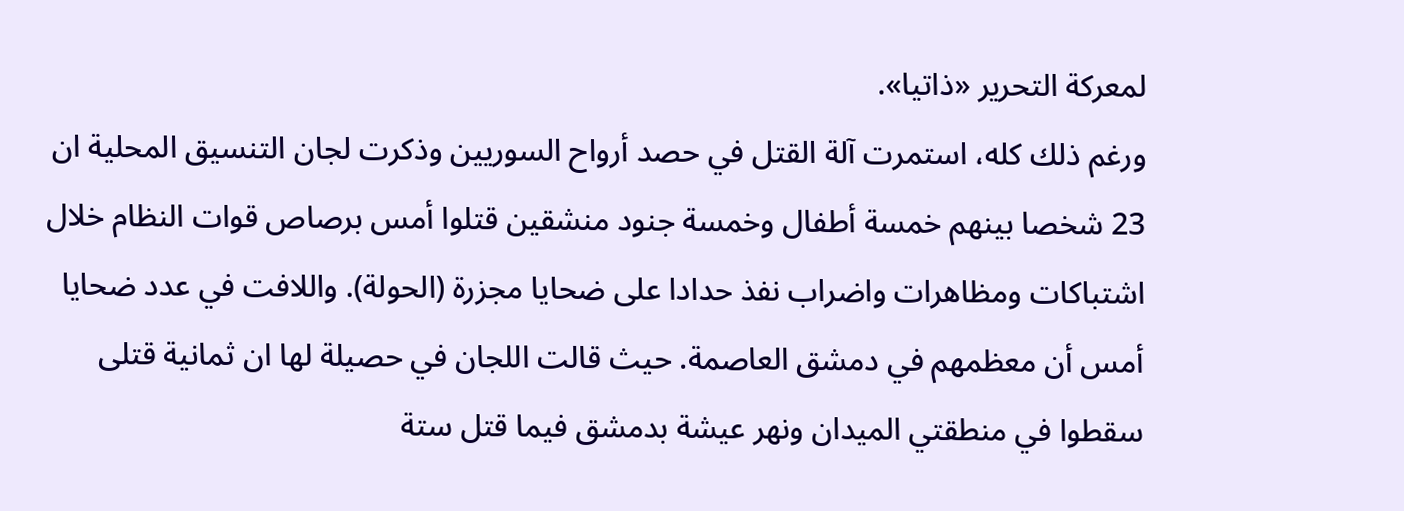لمعركة التحرير «ذاتيا».
ورغم ذلك كله، استمرت آلة القتل في حصد أرواح السوريين وذكرت لجان التنسيق المحلية ان 23 شخصا بينهم خمسة أطفال وخمسة جنود منشقين قتلوا أمس برصاص قوات النظام خلال اشتباكات ومظاهرات واضراب نفذ حدادا على ضحايا مجزرة (الحولة). واللافت في عدد ضحايا أمس أن معظمهم في دمشق العاصمة. حيث قالت اللجان في حصيلة لها ان ثمانية قتلى سقطوا في منطقتي الميدان ونهر عيشة بدمشق فيما قتل ستة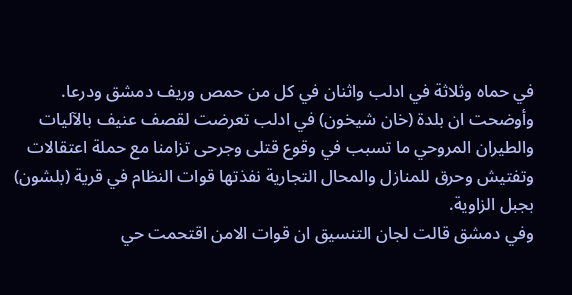في حماه وثلاثة في ادلب واثنان في كل من حمص وريف دمشق ودرعا.
وأوضحت ان بلدة (خان شيخون) في ادلب تعرضت لقصف عنيف بالآليات والطيران المروحي ما تسبب في وقوع قتلى وجرحى تزامنا مع حملة اعتقالات وتفتيش وحرق للمنازل والمحال التجارية نفذتها قوات النظام في قرية (بلشون) بجبل الزاوية.
وفي دمشق قالت لجان التنسيق ان قوات الامن اقتحمت حي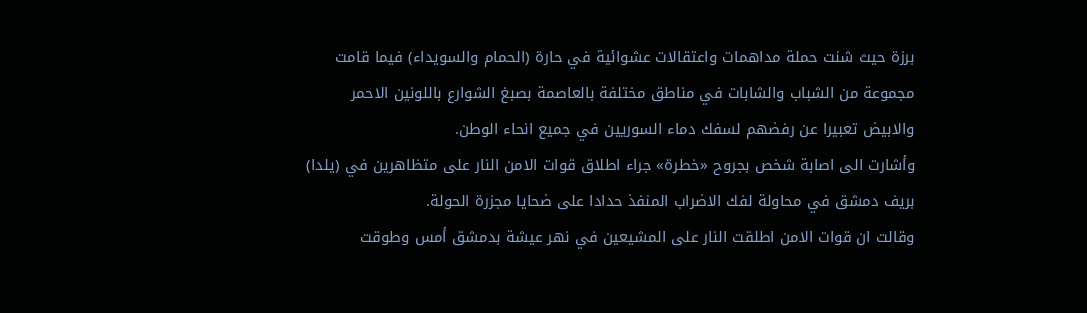برزة حيث شنت حملة مداهمات واعتقالات عشوائية في حارة (الحمام والسويداء) فيما قامت مجموعة من الشباب والشابات في مناطق مختلفة بالعاصمة بصبغ الشوارع باللونين الاحمر والابيض تعبيرا عن رفضهم لسفك دماء السوريين في جميع انحاء الوطن.
وأشارت الى اصابة شخص بجروح «خطرة» جراء اطلاق قوات الامن النار على متظاهرين في (يلدا) بريف دمشق في محاولة لفك الاضراب المنفذ حدادا على ضحايا مجزرة الحولة.
وقالت ان قوات الامن اطلقت النار على المشيعين في نهر عيشة بدمشق أمس وطوقت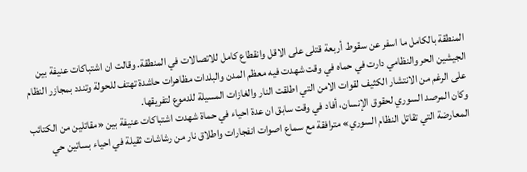المنطقة بالكامل ما اسفر عن سقوط أربعة قتلى على الاقل وانقطاع كامل للاتصالات في المنطقة. وقالت ان اشتباكات عنيفة بين الجيشين الحر والنظامي دارت في حماه في وقت شهدت فيه معظم المدن والبلدات مظاهرات حاشدة تهتف للحولة وتندد بمجازر النظام على الرغم من الانتشار الكثيف لقوات الامن التي اطلقت النار والغازات المسيلة للدموع لتفريقها.
وكان المرصد السوري لحقوق الإنسان، أفاد في وقت سابق ان عدة احياء في حماة شهدت اشتباكات عنيفة بين «مقاتلين من الكتائب المعارضة التي تقاتل النظام السوري» مترافقة مع سماع اصوات انفجارات واطلاق نار من رشاشات ثقيلة في احياء بساتين حي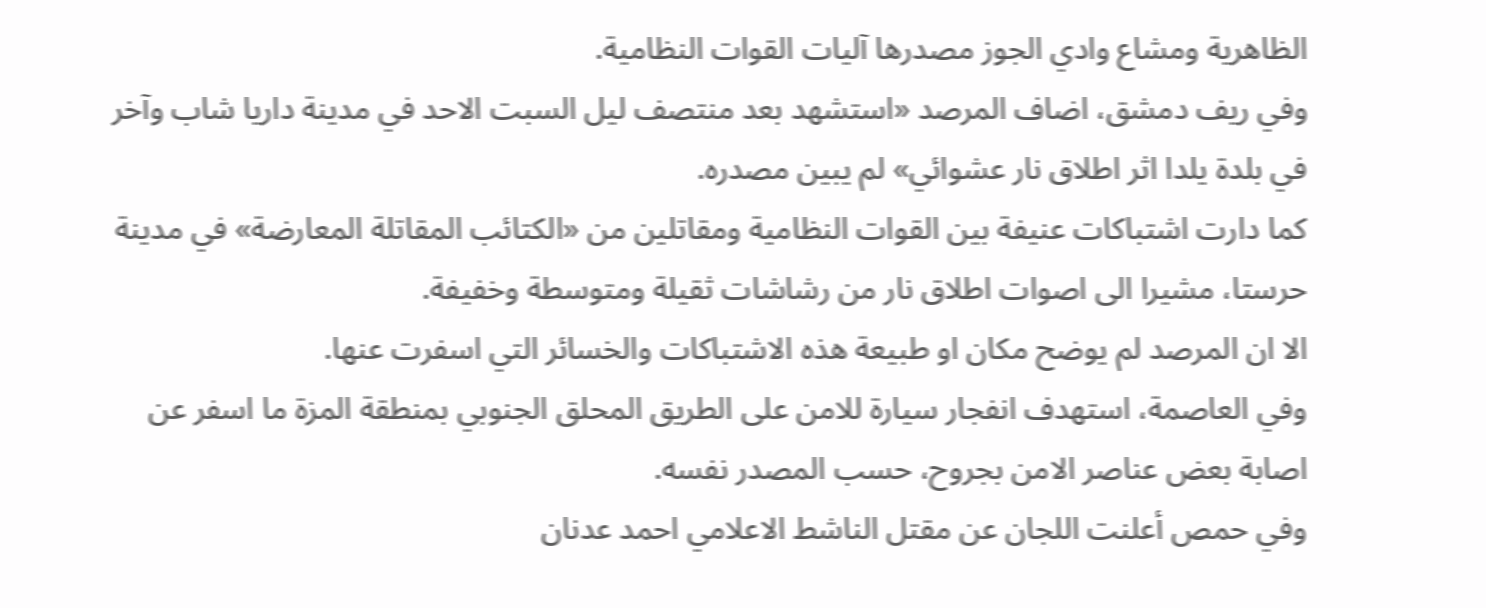الظاهرية ومشاع وادي الجوز مصدرها آليات القوات النظامية.
وفي ريف دمشق، اضاف المرصد «استشهد بعد منتصف ليل السبت الاحد في مدينة داريا شاب وآخر في بلدة يلدا اثر اطلاق نار عشوائي» لم يبين مصدره.
كما دارت اشتباكات عنيفة بين القوات النظامية ومقاتلين من «الكتائب المقاتلة المعارضة» في مدينة حرستا، مشيرا الى اصوات اطلاق نار من رشاشات ثقيلة ومتوسطة وخفيفة.
الا ان المرصد لم يوضح مكان او طبيعة هذه الاشتباكات والخسائر التي اسفرت عنها.
وفي العاصمة، استهدف انفجار سيارة للامن على الطريق المحلق الجنوبي بمنطقة المزة ما اسفر عن اصابة بعض عناصر الامن بجروح، حسب المصدر نفسه.
وفي حمص أعلنت اللجان عن مقتل الناشط الاعلامي احمد عدنان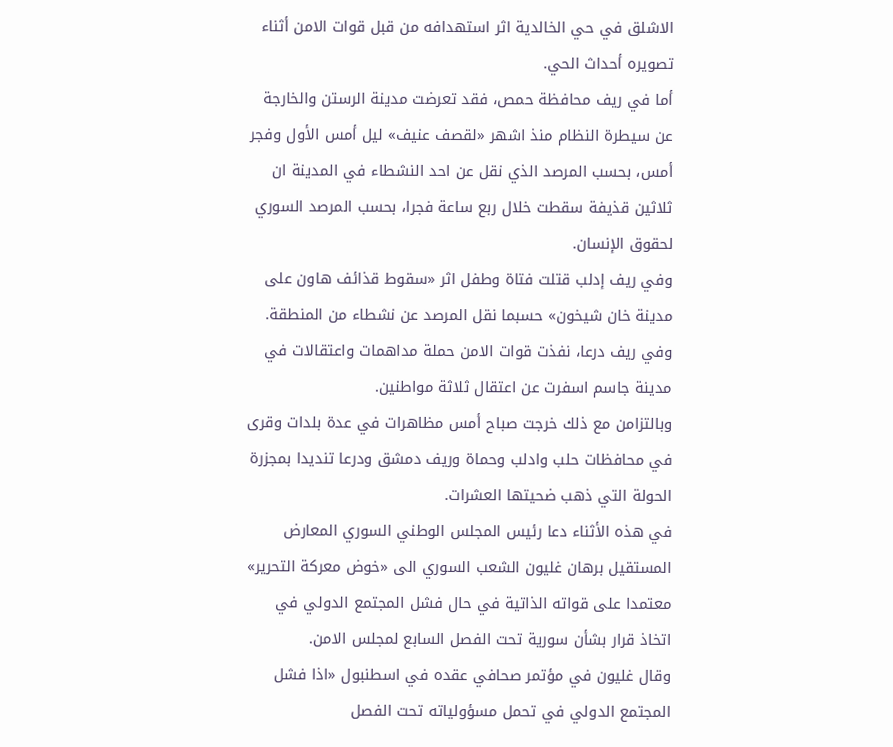الاشلق في حي الخالدية اثر استهدافه من قبل قوات الامن أثناء تصويره أحداث الحي.
أما في ريف محافظة حمص، فقد تعرضت مدينة الرستن والخارجة عن سيطرة النظام منذ اشهر «لقصف عنيف» ليل أمس الأول وفجر أمس، بحسب المرصد الذي نقل عن احد النشطاء في المدينة ان ثلاثين قذيفة سقطت خلال ربع ساعة فجرا، بحسب المرصد السوري لحقوق الإنسان.
وفي ريف إدلب قتلت فتاة وطفل اثر «سقوط قذائف هاون على مدينة خان شيخون» حسبما نقل المرصد عن نشطاء من المنطقة.
وفي ريف درعا، نفذت قوات الامن حملة مداهمات واعتقالات في مدينة جاسم اسفرت عن اعتقال ثلاثة مواطنين.
وبالتزامن مع ذلك خرجت صباح أمس مظاهرات في عدة بلدات وقرى في محافظات حلب وادلب وحماة وريف دمشق ودرعا تنديدا بمجزرة الحولة التي ذهب ضحيتها العشرات.
في هذه الأثناء دعا رئيس المجلس الوطني السوري المعارض المستقيل برهان غليون الشعب السوري الى «خوض معركة التحرير» معتمدا على قواته الذاتية في حال فشل المجتمع الدولي في اتخاذ قرار بشأن سورية تحت الفصل السابع لمجلس الامن.
وقال غليون في مؤتمر صحافي عقده في اسطنبول «اذا فشل المجتمع الدولي في تحمل مسؤولياته تحت الفصل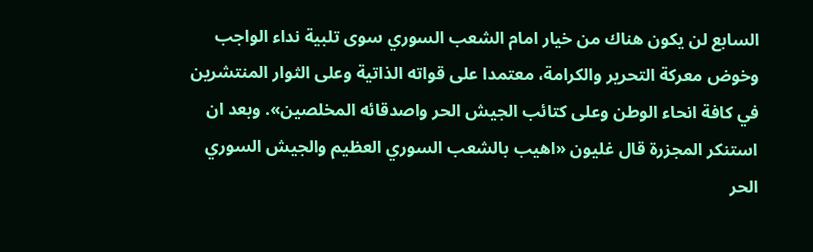السابع لن يكون هناك من خيار امام الشعب السوري سوى تلبية نداء الواجب وخوض معركة التحرير والكرامة، معتمدا على قواته الذاتية وعلى الثوار المنتشرين في كافة انحاء الوطن وعلى كتائب الجيش الحر واصدقائه المخلصين». وبعد ان استنكر المجزرة قال غليون «اهيب بالشعب السوري العظيم والجيش السوري الحر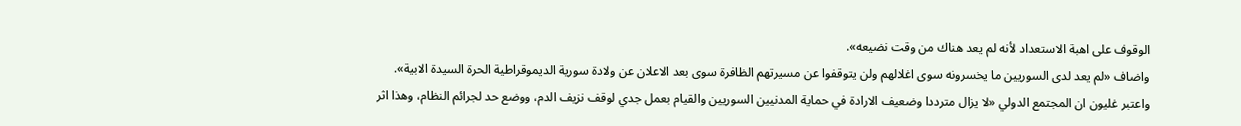الوقوف على اهبة الاستعداد لأنه لم يعد هناك من وقت نضيعه».
واضاف «لم يعد لدى السوريين ما يخسرونه سوى اغلالهم ولن يتوقفوا عن مسيرتهم الظافرة سوى بعد الاعلان عن ولادة سورية الديموقراطية الحرة السيدة الابية». واعتبر غليون ان المجتمع الدولي «لا يزال مترددا وضعيف الارادة في حماية المدنيين السوريين والقيام بعمل جدي لوقف نزيف الدم، ووضع حد لجرائم النظام، وهذا اثر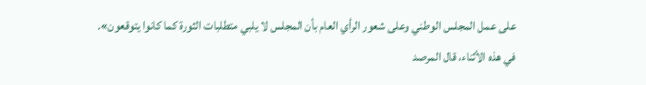على عمل المجلس الوطني وعلى شعور الرأي العام بأن المجلس لا يلبي متطلبات الثورة كما كانوا يتوقعون».
في هذه الأثناء، قال المرصد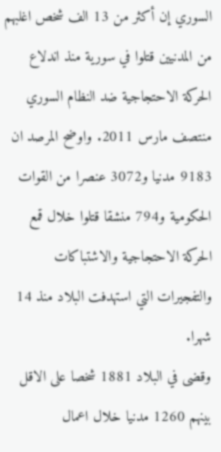السوري إن أكثر من 13 الف شخص اغلبهم من المدنيين قتلوا في سورية منذ اندلاع الحركة الاحتجاجية ضد النظام السوري منتصف مارس 2011. واوضح المرصد ان 9183 مدنيا و3072 عنصرا من القوات الحكومية و794 منشقا قتلوا خلال قمع الحركة الاحتجاجية والاشتباكات والتفجيرات التي استهدفت البلاد منذ 14 شهرا.
وقضى في البلاد 1881 شخصا على الاقل بينهم 1260 مدنيا خلال اعمال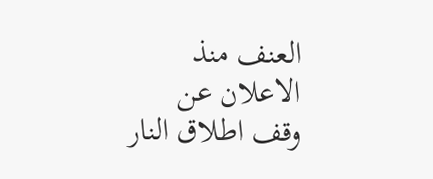العنف منذ الاعلان عن وقف اطلاق النار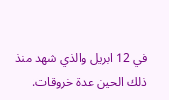في 12 ابريل والذي شهد منذ ذلك الحين عدة خروقات.